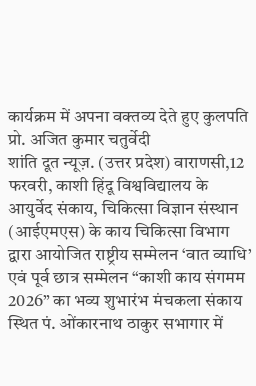कार्यक्रम में अपना वक्तव्य देते हुए कुलपति प्रो. अजित कुमार चतुर्वेदी
शांति दूत न्यूज़. (उत्तर प्रदेश) वाराणसी,12 फरवरी, काशी हिंदू विश्वविद्यालय के आयुर्वेद संकाय, चिकित्सा विज्ञान संस्थान (आईएमएस) के काय चिकित्सा विभाग द्वारा आयोजित राष्ट्रीय सम्मेलन ‘वात व्याधि’ एवं पूर्व छात्र सम्मेलन “काशी काय संगमम 2026” का भव्य शुभारंभ मंचकला संकाय स्थित पं. ओंकारनाथ ठाकुर सभागार में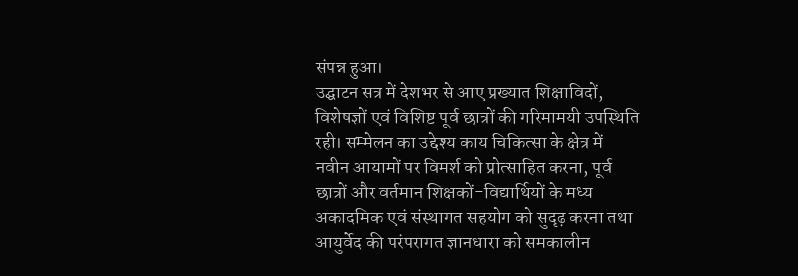संपन्न हुआ।
उद्घाटन सत्र में देशभर से आए प्रख्यात शिक्षाविदों, विशेषज्ञों एवं विशिष्ट पूर्व छात्रों की गरिमामयी उपस्थिति रही। सम्मेलन का उद्देश्य काय चिकित्सा के क्षेत्र में नवीन आयामों पर विमर्श को प्रोत्साहित करना, पूर्व छात्रों और वर्तमान शिक्षकों-विद्यार्थियों के मध्य अकादमिक एवं संस्थागत सहयोग को सुदृढ़ करना तथा आयुर्वेद की परंपरागत ज्ञानधारा को समकालीन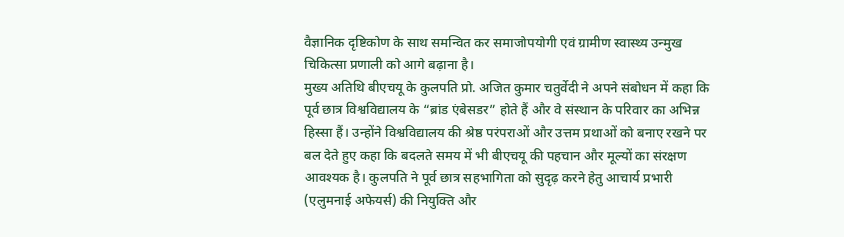वैज्ञानिक दृष्टिकोण के साथ समन्वित कर समाजोपयोगी एवं ग्रामीण स्वास्थ्य उन्मुख चिकित्सा प्रणाली को आगे बढ़ाना है।
मुख्य अतिथि बीएचयू के कुलपति प्रो. अजित कुमार चतुर्वेदी ने अपने संबोधन में कहा कि पूर्व छात्र विश्वविद्यालय के “ब्रांड एंबेसडर” होते हैं और वे संस्थान के परिवार का अभिन्न हिस्सा हैं। उन्होंने विश्वविद्यालय की श्रेष्ठ परंपराओं और उत्तम प्रथाओं को बनाए रखने पर बल देते हुए कहा कि बदलते समय में भी बीएचयू की पहचान और मूल्यों का संरक्षण आवश्यक है। कुलपति ने पूर्व छात्र सहभागिता को सुदृढ़ करने हेतु आचार्य प्रभारी (एलुमनाई अफेयर्स) की नियुक्ति और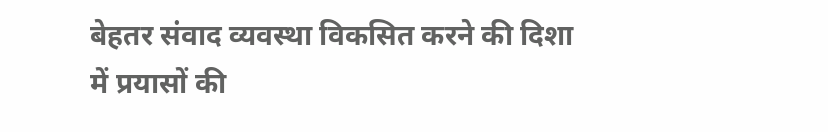बेहतर संवाद व्यवस्था विकसित करने की दिशा में प्रयासों की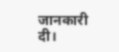जानकारी दी।